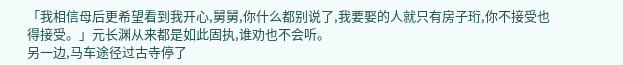「我相信母后更希望看到我开心,舅舅,你什么都别说了,我要娶的人就只有房子珩,你不接受也得接受。」元长渊从来都是如此固执,谁劝也不会听。
另一边,马车途径过古寺停了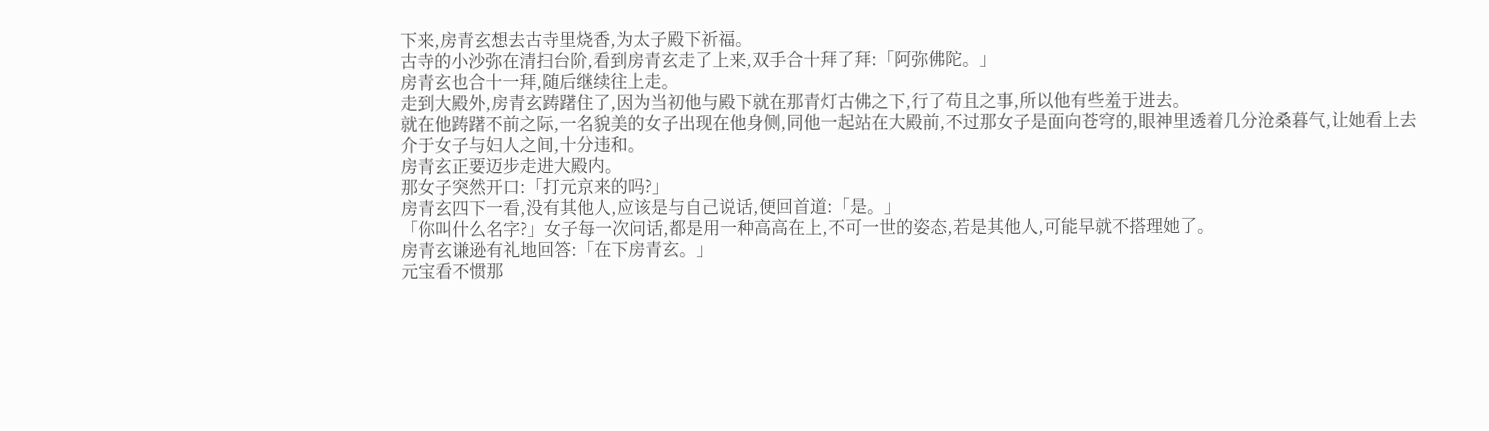下来,房青玄想去古寺里烧香,为太子殿下祈福。
古寺的小沙弥在清扫台阶,看到房青玄走了上来,双手合十拜了拜:「阿弥佛陀。」
房青玄也合十一拜,随后继续往上走。
走到大殿外,房青玄踌躇住了,因为当初他与殿下就在那青灯古佛之下,行了苟且之事,所以他有些羞于进去。
就在他踌躇不前之际,一名貌美的女子出现在他身侧,同他一起站在大殿前,不过那女子是面向苍穹的,眼神里透着几分沧桑暮气,让她看上去介于女子与妇人之间,十分违和。
房青玄正要迈步走进大殿内。
那女子突然开口:「打元京来的吗?」
房青玄四下一看,没有其他人,应该是与自己说话,便回首道:「是。」
「你叫什么名字?」女子每一次问话,都是用一种高高在上,不可一世的姿态,若是其他人,可能早就不搭理她了。
房青玄谦逊有礼地回答:「在下房青玄。」
元宝看不惯那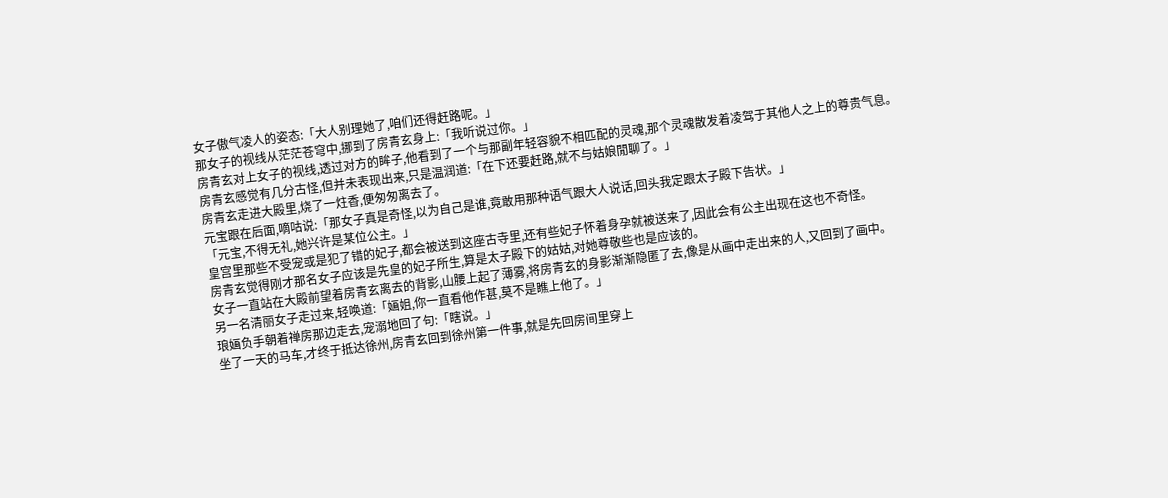女子傲气凌人的姿态:「大人别理她了,咱们还得赶路呢。」
那女子的视线从茫茫苍穹中,挪到了房青玄身上:「我听说过你。」
房青玄对上女子的视线,透过对方的眸子,他看到了一个与那副年轻容貌不相匹配的灵魂,那个灵魂散发着凌驾于其他人之上的尊贵气息。
房青玄感觉有几分古怪,但并未表现出来,只是温润道:「在下还要赶路,就不与姑娘閒聊了。」
房青玄走进大殿里,烧了一炷香,便匆匆离去了。
元宝跟在后面,嘀咕说:「那女子真是奇怪,以为自己是谁,竟敢用那种语气跟大人说话,回头我定跟太子殿下告状。」
「元宝,不得无礼,她兴许是某位公主。」
皇宫里那些不受宠或是犯了错的妃子,都会被送到这座古寺里,还有些妃子怀着身孕就被送来了,因此会有公主出现在这也不奇怪。
房青玄觉得刚才那名女子应该是先皇的妃子所生,算是太子殿下的姑姑,对她尊敬些也是应该的。
女子一直站在大殿前望着房青玄离去的背影,山腰上起了薄雾,将房青玄的身影渐渐隐匿了去,像是从画中走出来的人,又回到了画中。
另一名清丽女子走过来,轻唤道:「婳姐,你一直看他作甚,莫不是瞧上他了。」
琅婳负手朝着禅房那边走去,宠溺地回了句:「瞎说。」
坐了一天的马车,才终于抵达徐州,房青玄回到徐州第一件事,就是先回房间里穿上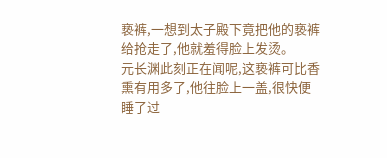亵裤,一想到太子殿下竟把他的亵裤给抢走了,他就羞得脸上发烫。
元长渊此刻正在闻呢,这亵裤可比香熏有用多了,他往脸上一盖,很快便睡了过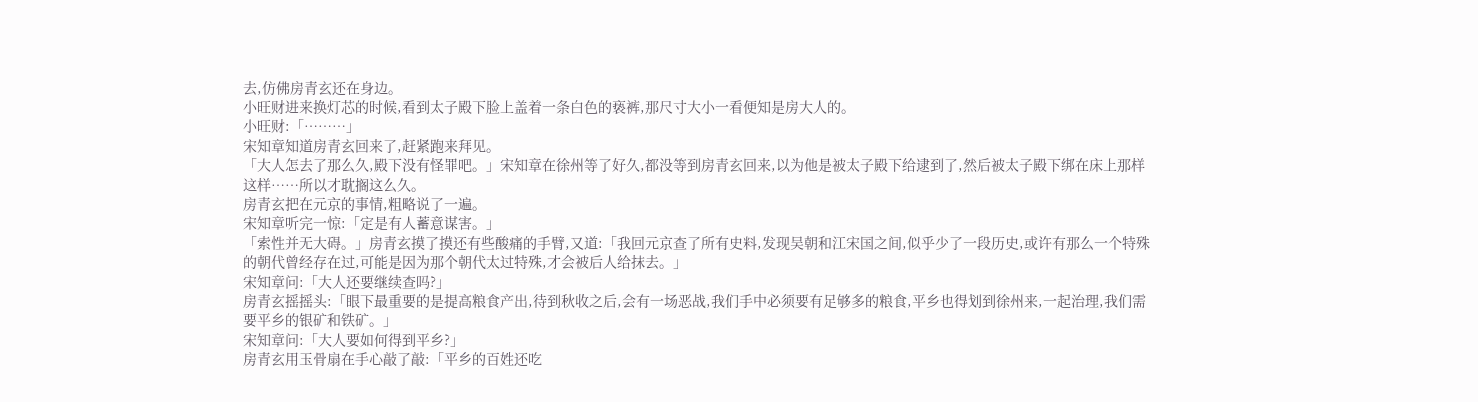去,仿佛房青玄还在身边。
小旺财进来换灯芯的时候,看到太子殿下脸上盖着一条白色的亵裤,那尺寸大小一看便知是房大人的。
小旺财:「………」
宋知章知道房青玄回来了,赶紧跑来拜见。
「大人怎去了那么久,殿下没有怪罪吧。」宋知章在徐州等了好久,都没等到房青玄回来,以为他是被太子殿下给逮到了,然后被太子殿下绑在床上那样这样……所以才耽搁这么久。
房青玄把在元京的事情,粗略说了一遍。
宋知章听完一惊:「定是有人蓄意谋害。」
「索性并无大碍。」房青玄摸了摸还有些酸痛的手臂,又道:「我回元京查了所有史料,发现吴朝和江宋国之间,似乎少了一段历史,或许有那么一个特殊的朝代曾经存在过,可能是因为那个朝代太过特殊,才会被后人给抹去。」
宋知章问:「大人还要继续查吗?」
房青玄摇摇头:「眼下最重要的是提高粮食产出,待到秋收之后,会有一场恶战,我们手中必须要有足够多的粮食,平乡也得划到徐州来,一起治理,我们需要平乡的银矿和铁矿。」
宋知章问:「大人要如何得到平乡?」
房青玄用玉骨扇在手心敲了敲:「平乡的百姓还吃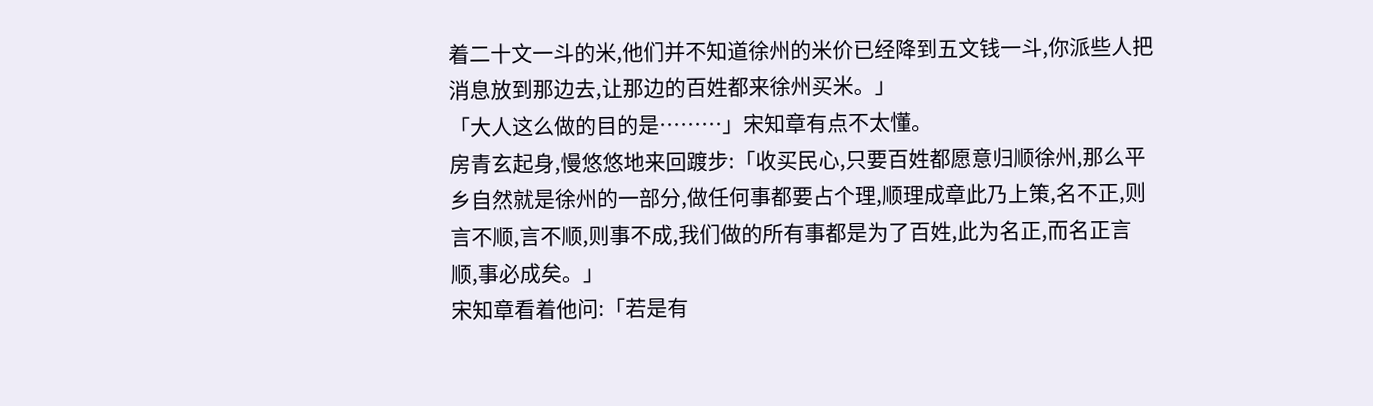着二十文一斗的米,他们并不知道徐州的米价已经降到五文钱一斗,你派些人把消息放到那边去,让那边的百姓都来徐州买米。」
「大人这么做的目的是………」宋知章有点不太懂。
房青玄起身,慢悠悠地来回踱步:「收买民心,只要百姓都愿意归顺徐州,那么平乡自然就是徐州的一部分,做任何事都要占个理,顺理成章此乃上策,名不正,则言不顺,言不顺,则事不成,我们做的所有事都是为了百姓,此为名正,而名正言顺,事必成矣。」
宋知章看着他问:「若是有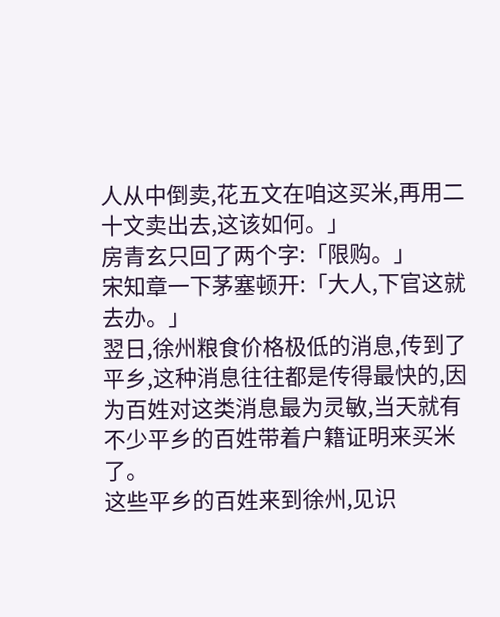人从中倒卖,花五文在咱这买米,再用二十文卖出去,这该如何。」
房青玄只回了两个字:「限购。」
宋知章一下茅塞顿开:「大人,下官这就去办。」
翌日,徐州粮食价格极低的消息,传到了平乡,这种消息往往都是传得最快的,因为百姓对这类消息最为灵敏,当天就有不少平乡的百姓带着户籍证明来买米了。
这些平乡的百姓来到徐州,见识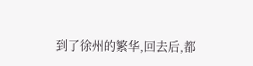到了徐州的繁华,回去后,都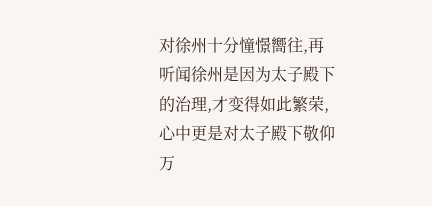对徐州十分憧憬嚮往,再听闻徐州是因为太子殿下的治理,才变得如此繁荣,心中更是对太子殿下敬仰万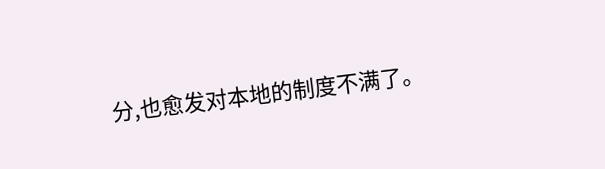分,也愈发对本地的制度不满了。